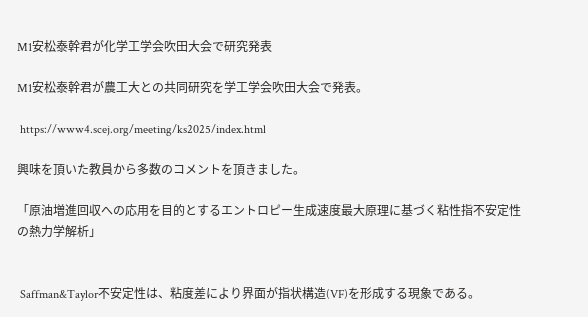M1安松泰幹君が化学工学会吹田大会で研究発表

M1安松泰幹君が農工大との共同研究を学工学会吹田大会で発表。

 https://www4.scej.org/meeting/ks2025/index.html

興味を頂いた教員から多数のコメントを頂きました。

「原油増進回収への応用を目的とするエントロピー生成速度最大原理に基づく粘性指不安定性の熱力学解析」


 Saffman&Taylor不安定性は、粘度差により界面が指状構造(VF)を形成する現象である。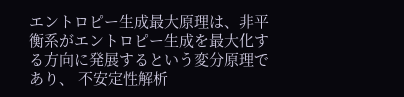エントロピー生成最大原理は、非平衡系がエントロピー生成を最大化する方向に発展するという変分原理であり、 不安定性解析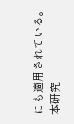にも適用されている。
本研究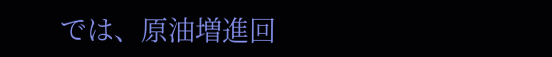では、原油増進回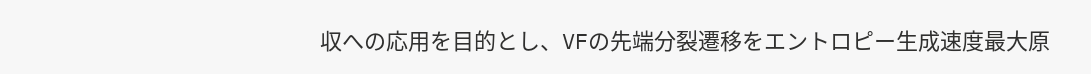収への応用を目的とし、VFの先端分裂遷移をエントロピー生成速度最大原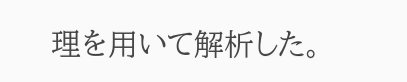理を用いて解析した。